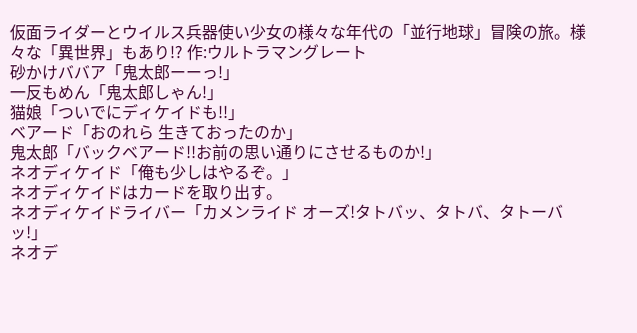仮面ライダーとウイルス兵器使い少女の様々な年代の「並行地球」冒険の旅。様々な「異世界」もあり!? 作:ウルトラマングレート
砂かけババア「鬼太郎ーーっ!」
一反もめん「鬼太郎しゃん!」
猫娘「ついでにディケイドも!!」
ベアード「おのれら 生きておったのか」
鬼太郎「バックベアード!!お前の思い通りにさせるものか!」
ネオディケイド「俺も少しはやるぞ。」
ネオディケイドはカードを取り出す。
ネオディケイドライバー「カメンライド オーズ!タトバッ、タトバ、タトーバッ!」
ネオデ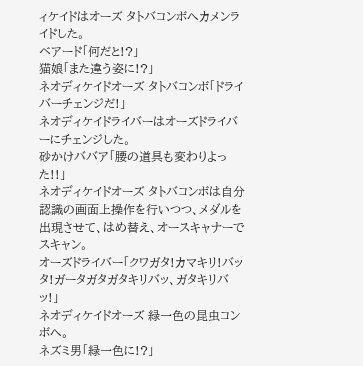ィケイドはオーズ タトバコンボへカメンライドした。
ベアード「何だと!?」
猫娘「また違う姿に!?」
ネオディケイドオーズ タトバコンボ「ドライバーチェンジだ!」
ネオディケイドライバーはオーズドライバーにチェンジした。
砂かけババア「腰の道具も変わりよった!!」
ネオディケイドオーズ タトバコンボは自分認識の画面上操作を行いつつ、メダルを出現させて、はめ替え、オースキャナーでスキャン。
オーズドライバー「クワガタ!カマキリ!バッタ!ガータガタガタキリバッ、ガタキリバッ!」
ネオディケイドオーズ 緑一色の昆虫コンボへ。
ネズミ男「緑一色に!?」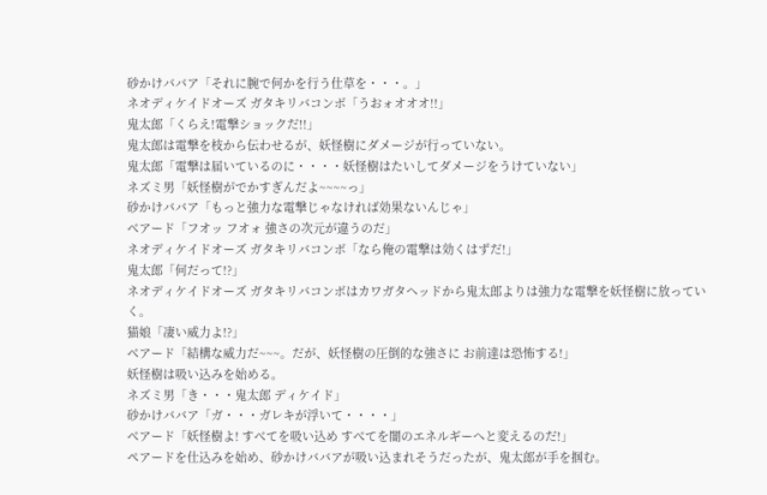砂かけババア「それに腕で何かを行う仕草を・・・。」
ネオディケイドオーズ ガタキリバコンボ「うおォオオオ!!」
鬼太郎「くらえ!電撃ショックだ!!」
鬼太郎は電撃を枝から伝わせるが、妖怪樹にダメージが行っていない。
鬼太郎「電撃は届いているのに・・・・妖怪樹はたいしてダメージをうけていない」
ネズミ男「妖怪樹がでかすぎんだよ~~~~っ」
砂かけババア「もっと強力な電撃じゃなければ効果ないんじゃ」
ベアード「フオッ フオォ 強さの次元が違うのだ」
ネオディケイドオーズ ガタキリバコンボ「なら俺の電撃は効くはずだ!」
鬼太郎「何だって!?」
ネオディケイドオーズ ガタキリバコンボはカワガタヘッドから鬼太郎よりは強力な電撃を妖怪樹に放っていく。
猫娘「凄い威力よ!?」
ベアード「結構な威力だ~~~。だが、妖怪樹の圧倒的な強さに お前達は恐怖する!」
妖怪樹は吸い込みを始める。
ネズミ男「き・・・鬼太郎 ディケイド」
砂かけババア「ガ・・・ガレキが浮いて・・・・」
ベアード「妖怪樹よ! すべてを吸い込め すべてを闇のエネルギーへと変えるのだ!」
ペアードを仕込みを始め、砂かけババアが吸い込まれそうだったが、鬼太郎が手を掴む。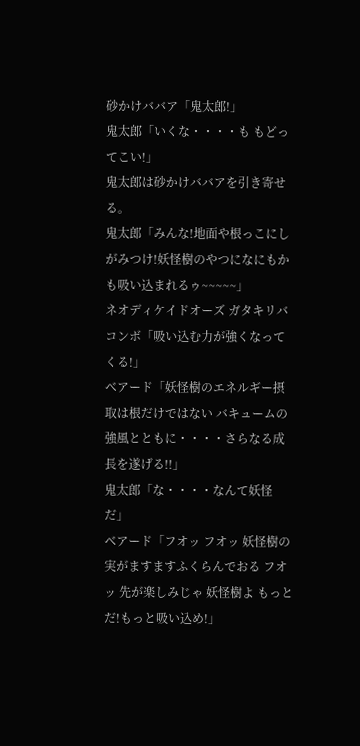砂かけババア「鬼太郎!」
鬼太郎「いくな・・・・も もどってこい!」
鬼太郎は砂かけババアを引き寄せる。
鬼太郎「みんな!地面や根っこにしがみつけ!妖怪樹のやつになにもかも吸い込まれるゥ~~~~~」
ネオディケイドオーズ ガタキリバコンボ「吸い込む力が強くなってくる!」
ベアード「妖怪樹のエネルギー摂取は根だけではない バキュームの強風とともに・・・・さらなる成長を遂げる!!」
鬼太郎「な・・・・なんて妖怪だ」
ベアード「フオッ フオッ 妖怪樹の実がますますふくらんでおる フオッ 先が楽しみじゃ 妖怪樹よ もっとだ!もっと吸い込め!」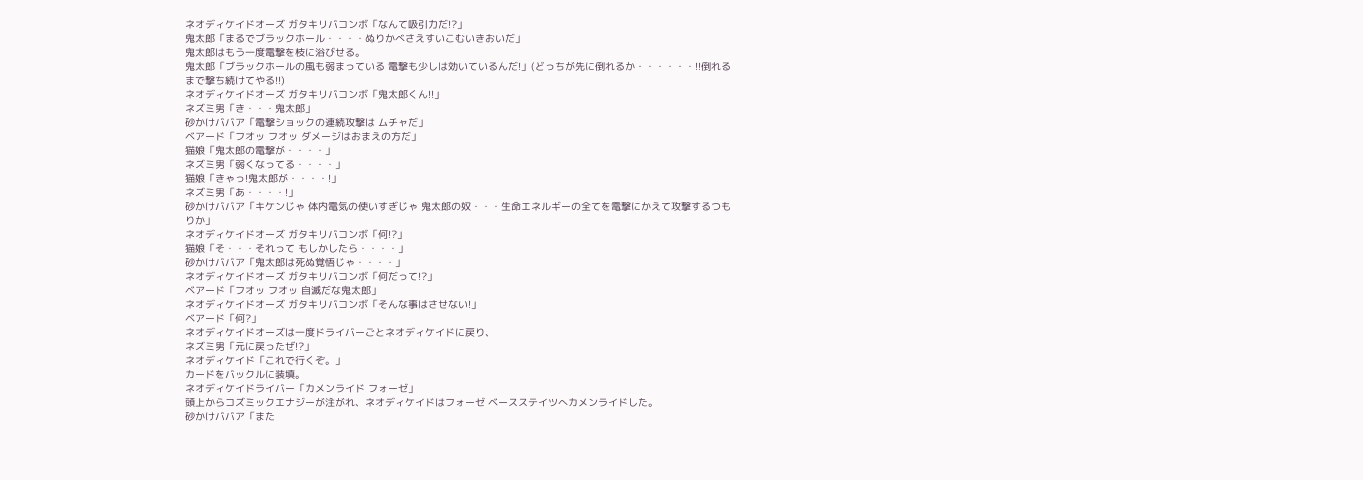ネオディケイドオーズ ガタキリバコンボ「なんて吸引力だ!?」
鬼太郎「まるでブラックホール・・・・ぬりかべさえすいこむいきおいだ」
鬼太郎はもう一度電撃を枝に浴びせる。
鬼太郎「ブラックホールの風も弱まっている 電撃も少しは効いているんだ!」(どっちが先に倒れるか・・・・・・!!倒れるまで撃ち続けてやる!!)
ネオディケイドオーズ ガタキリバコンボ「鬼太郎くん!!」
ネズミ男「き・・・鬼太郎」
砂かけババア「電撃ショックの連続攻撃は ムチャだ」
ベアード「フオッ フオッ ダメージはおまえの方だ」
猫娘「鬼太郎の電撃が・・・・」
ネズミ男「弱くなってる・・・・」
猫娘「きゃっ!鬼太郎が・・・・!」
ネズミ男「あ・・・・!」
砂かけババア「キケンじゃ 体内電気の使いすぎじゃ 鬼太郎の奴・・・生命エネルギーの全てを電撃にかえて攻撃するつもりか」
ネオディケイドオーズ ガタキリバコンボ「何!?」
猫娘「そ・・・それって もしかしたら・・・・」
砂かけババア「鬼太郎は死ぬ覚悟じゃ・・・・」
ネオディケイドオーズ ガタキリバコンボ「何だって!?」
ベアード「フオッ フオッ 自滅だな鬼太郎」
ネオディケイドオーズ ガタキリバコンボ「そんな事はさせない!」
ベアード「何?」
ネオディケイドオーズは一度ドライバーごとネオディケイドに戻り、
ネズミ男「元に戻ったぜ!?」
ネオディケイド「これで行くぞ。」
カードをバックルに装填。
ネオディケイドライバー「カメンライド フォーゼ」
頭上からコズミックエナジーが注がれ、ネオディケイドはフォーゼ ベースステイツへカメンライドした。
砂かけババア「また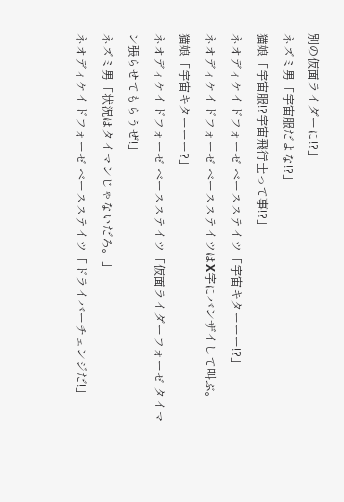別の仮面ライダーに!?」
ネズミ男「宇宙服だよな!?」
猫娘「宇宙服!?宇宙飛行士って事!?」
ネオディケイドフォーゼ ベースステイツ「宇宙キターーー!?」
ネオディケイドフォーゼ ベースステイツはX字にバンザイして叫ぶ。
猫娘「宇宙キターーー?」
ネオディケイドフォーゼ ベースステイツ「仮面ライダーフォーゼ タイマン張らせてもらうぜ!」
ネズミ男「状況はタイマンじゃないだろ。」
ネオディケイドフォーゼ ベースステイツ「ドライバーチェンジだ!」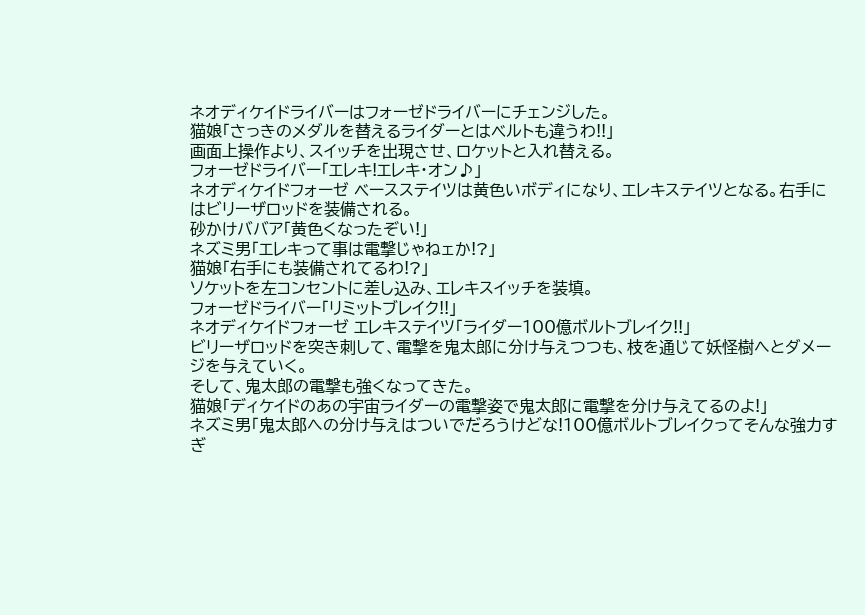ネオディケイドライバーはフォーゼドライバーにチェンジした。
猫娘「さっきのメダルを替えるライダーとはベルトも違うわ!!」
画面上操作より、スイッチを出現させ、ロケットと入れ替える。
フォーゼドライバー「エレキ!エレキ・オン♪」
ネオディケイドフォーゼ ベースステイツは黄色いボディになり、エレキステイツとなる。右手にはビリーザロッドを装備される。
砂かけババア「黄色くなったぞい!」
ネズミ男「エレキって事は電撃じゃねェか!?」
猫娘「右手にも装備されてるわ!?」
ソケットを左コンセントに差し込み、エレキスイッチを装填。
フォーゼドライバー「リミットブレイク!!」
ネオディケイドフォーゼ エレキステイツ「ライダー100億ボルトブレイク!!」
ビリーザロッドを突き刺して、電撃を鬼太郎に分け与えつつも、枝を通じて妖怪樹へとダメージを与えていく。
そして、鬼太郎の電撃も強くなってきた。
猫娘「ディケイドのあの宇宙ライダーの電撃姿で鬼太郎に電撃を分け与えてるのよ!」
ネズミ男「鬼太郎への分け与えはついでだろうけどな!100億ボルトブレイクってそんな強力すぎ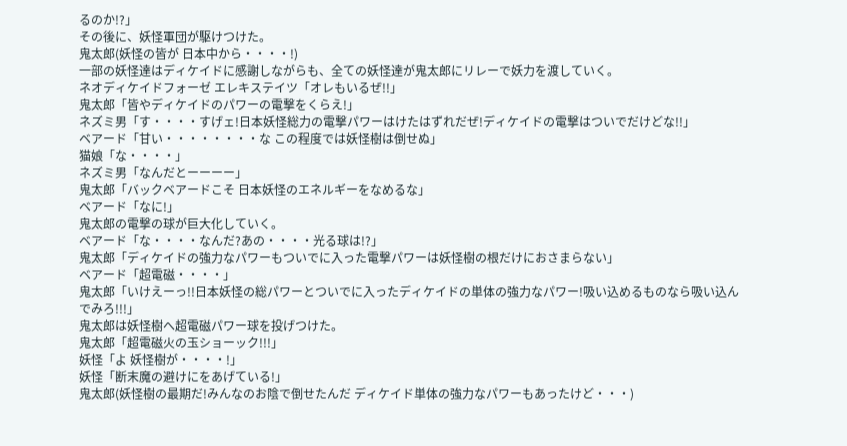るのか!?」
その後に、妖怪軍団が駆けつけた。
鬼太郎(妖怪の皆が 日本中から・・・・!)
一部の妖怪達はディケイドに感謝しながらも、全ての妖怪達が鬼太郎にリレーで妖力を渡していく。
ネオディケイドフォーゼ エレキステイツ「オレもいるぜ!!」
鬼太郎「皆やディケイドのパワーの電撃をくらえ!」
ネズミ男「す・・・・すげェ!日本妖怪総力の電撃パワーはけたはずれだぜ!ディケイドの電撃はついでだけどな!!」
ベアード「甘い・・・・・・・・な この程度では妖怪樹は倒せぬ」
猫娘「な・・・・」
ネズミ男「なんだとーーーー」
鬼太郎「バックベアードこそ 日本妖怪のエネルギーをなめるな」
ベアード「なに!」
鬼太郎の電撃の球が巨大化していく。
ベアード「な・・・・なんだ?あの・・・・光る球は!?」
鬼太郎「ディケイドの強力なパワーもついでに入った電撃パワーは妖怪樹の根だけにおさまらない」
ベアード「超電磁・・・・」
鬼太郎「いけえーっ!!日本妖怪の総パワーとついでに入ったディケイドの単体の強力なパワー!吸い込めるものなら吸い込んでみろ!!!」
鬼太郎は妖怪樹へ超電磁パワー球を投げつけた。
鬼太郎「超電磁火の玉ショーック!!!」
妖怪「よ 妖怪樹が・・・・!」
妖怪「断末魔の避けにをあげている!」
鬼太郎(妖怪樹の最期だ!みんなのお陰で倒せたんだ ディケイド単体の強力なパワーもあったけど・・・)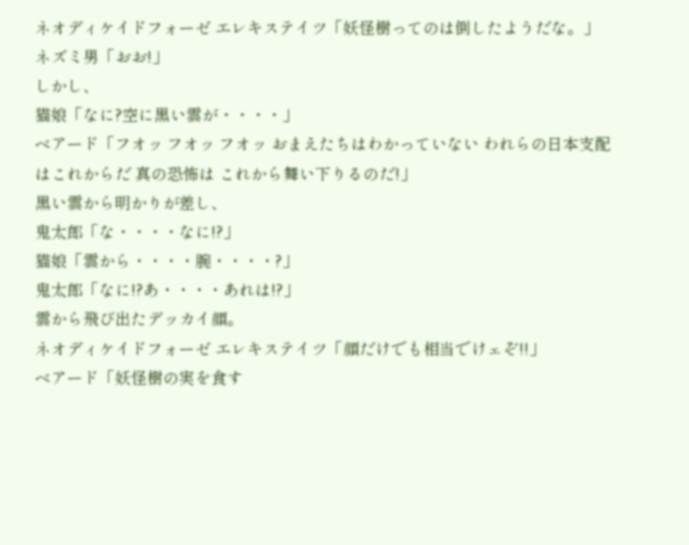ネオディケイドフォーゼ エレキステイツ「妖怪樹ってのは倒したようだな。」
ネズミ男「おお!」
しかし、
猫娘「なに?空に黒い雲が・・・・」
ベアード「フオッ フオッ フオッ おまえたちはわかっていない われらの日本支配はこれからだ 真の恐怖は これから舞い下りるのだ!」
黒い雲から明かりが差し、
鬼太郎「な・・・・なに!?」
猫娘「雲から・・・・腕・・・・?」
鬼太郎「なに!?あ・・・・あれは!?」
雲から飛び出たデッカイ顔。
ネオディケイドフォーゼ エレキステイツ「顔だけでも相当でけェぞ!!」
ベアード「妖怪樹の実を食す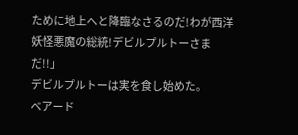ために地上へと降臨なさるのだ!わが西洋妖怪悪魔の総統!デビルプルトーさまだ!!」
デビルプルトーは実を食し始めた。
ベアード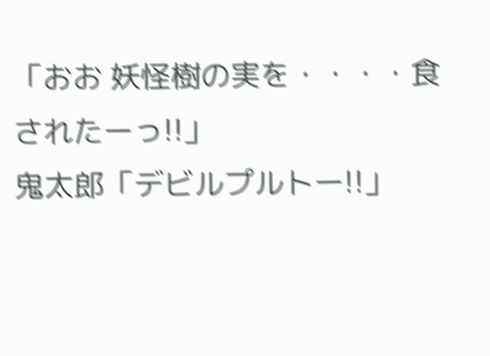「おお 妖怪樹の実を・・・・食されたーっ!!」
鬼太郎「デビルプルトー!!」